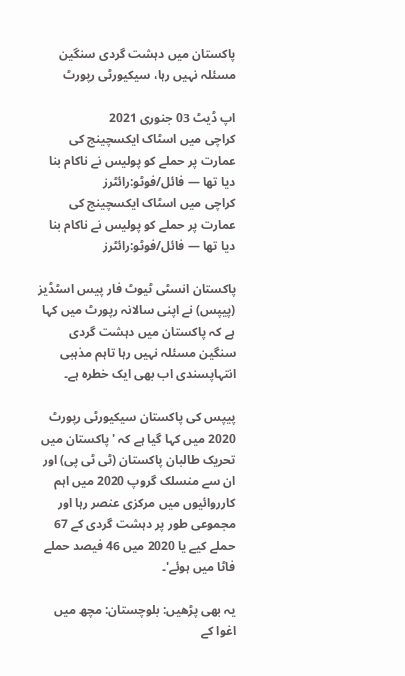پاکستان میں دہشت گردی سنگین مسئلہ نہیں رہا، سیکیورٹی رپورٹ

اپ ڈیٹ 03 جنوری 2021
کراچی میں اسٹاک ایکسچینج کی عمارت پر حملے کو پولیس نے ناکام بنا دیا تھا — فائل/فوٹو:رائٹرز
کراچی میں اسٹاک ایکسچینج کی عمارت پر حملے کو پولیس نے ناکام بنا دیا تھا — فائل/فوٹو:رائٹرز

پاکستان انسٹی ٹیوٹ فار پیس اسٹڈیز (پیپس) نے اپنی سالانہ رپورٹ میں کہا ہے کہ پاکستان میں دہشت گردی سنگین مسئلہ نہیں رہا تاہم مذہبی انتہاپسندی اب بھی ایک خطرہ ہے۔

پیپس کی پاکستان سیکیورٹی رپورٹ 2020 میں کہا گیا ہے کہ 'پاکستان میں تحریک طالبان پاکستان (ٹی ٹی پی) اور ان سے منسلک گروپ 2020 میں اہم کارروائیوں میں مرکزی عنصر رہا اور مجموعی طور پر دہشت گردی کے 67 حملے کیے یا 2020 میں 46 فیصد حملے فاٹا میں ہوئے'۔

یہ بھی پڑھیں: بلوچستان: مچھ میں اغوا کے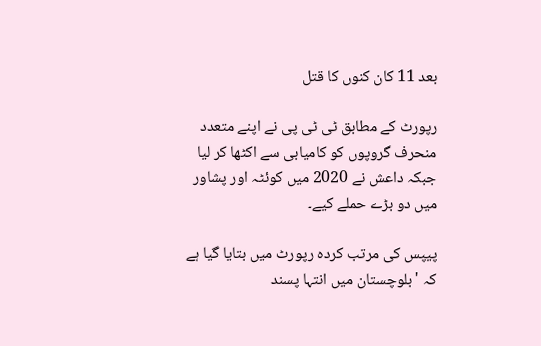بعد 11 کان کنوں کا قتل

رپورٹ کے مطابق ٹی ٹی پی نے اپنے متعدد منحرف گروپوں کو کامیابی سے اکٹھا کر لیا جبکہ داعش نے 2020 میں کوئٹہ اور پشاور میں دو بڑے حملے کیے۔

پیپس کی مرتب کردہ رپورٹ میں بتایا گیا ہے کہ 'بلوچستان میں انتہا پسند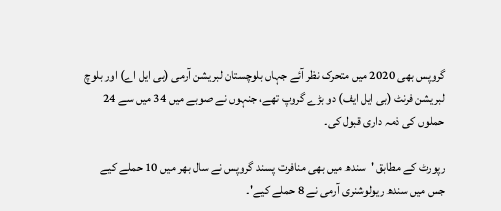گروپس بھی 2020 میں متحرک نظر آئے جہاں بلوچستان لبریشن آرمی (بی ایل اے) اور بلوچ لبریشن فرنٹ (بی ایل ایف) دو بڑے گروپ تھے، جنہوں نے صوبے میں 34 میں سے 24 حملوں کی ذمہ داری قبول کی۔

رپورٹ کے مطابق 'سندھ میں بھی منافرت پسند گروپس نے سال بھر میں 10 حملے کیے جس میں سندھ ریولوشنری آرمی نے 8 حملے کیے'۔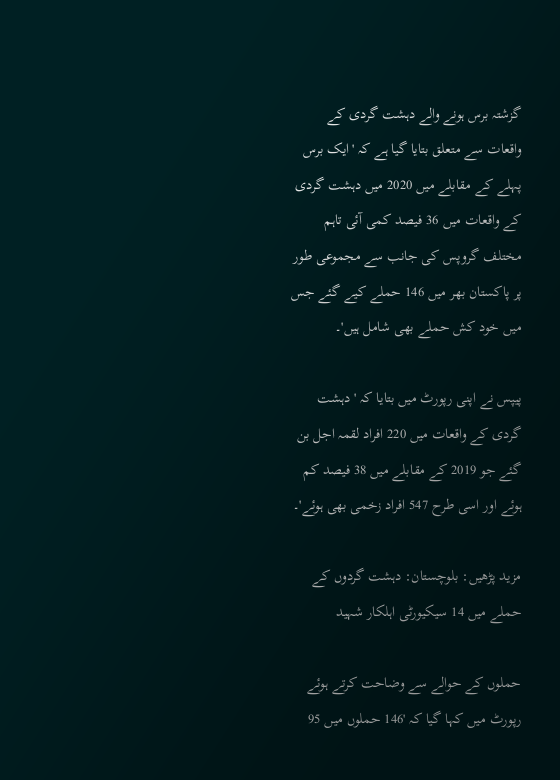گزشتہ برس ہونے والے دہشت گردی کے واقعات سے متعلق بتایا گیا ہے کہ 'ایک برس پہلے کے مقابلے میں 2020 میں دہشت گردی کے واقعات میں 36 فیصد کمی آئی تاہم مختلف گروپس کی جانب سے مجموعی طور پر پاکستان بھر میں 146 حملے کیے گئے جس میں خود کش حملے بھی شامل ہیں'۔

پیپس نے اپنی رپورٹ میں بتایا کہ 'دہشت گردی کے واقعات میں 220 افراد لقمہ اجل بن گئے جو 2019 کے مقابلے میں 38 فیصد کم ہوئے اور اسی طرح 547 افراد زخمی بھی ہوئے'۔

مزید پڑھیں: بلوچستان: دہشت گردوں کے حملے میں 14 سیکیورٹی اہلکار شہید

حملوں کے حوالے سے وضاحت کرتے ہوئے رپورٹ میں کہا گیا کہ '146 حملوں میں 95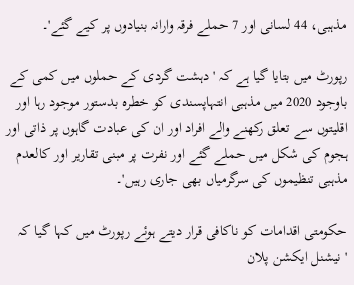مذہبی، 44 لسانی اور 7 حملے فرقہ وارانہ بنیادوں پر کیے گئے'۔

رپورٹ میں بتایا گیا ہے کہ 'دہشت گردی کے حملوں میں کمی کے باوجود 2020 میں مذہبی انتہاپسندی کو خطرہ بدستور موجود رہا اور اقلیتوں سے تعلق رکھنے والے افراد اور ان کی عبادت گاہوں پر ذاتی اور ہجوم کی شکل میں حملے گئے اور نفرت پر مبنی تقاریر اور کالعدم مذہبی تنظیموں کی سرگرمیاں بھی جاری رہیں'۔

حکومتی اقدامات کو ناکافی قرار دیتے ہوئے رپورٹ میں کہا گیا کہ 'نیشنل ایکشن پلان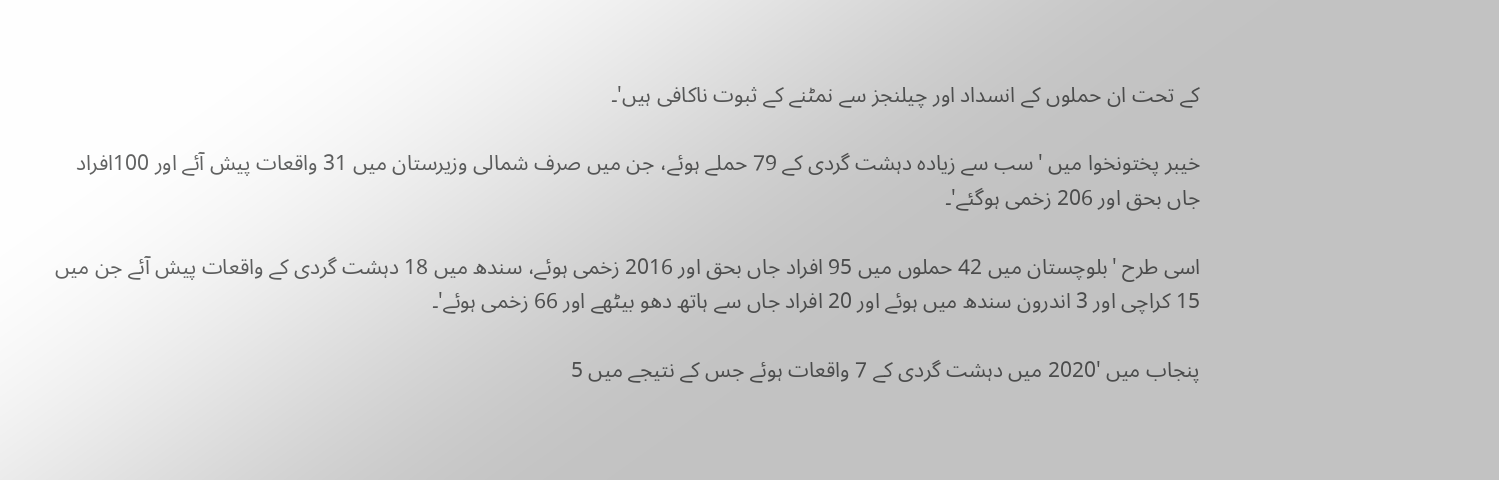کے تحت ان حملوں کے انسداد اور چیلنجز سے نمٹنے کے ثبوت ناکافی ہیں'۔

خیبر پختونخوا میں 'سب سے زیادہ دہشت گردی کے 79 حملے ہوئے، جن میں صرف شمالی وزیرستان میں 31 واقعات پیش آئے اور 100افراد جاں بحق اور 206 زخمی ہوگئے'۔

اسی طرح 'بلوچستان میں 42 حملوں میں 95 افراد جاں بحق اور 2016 زخمی ہوئے، سندھ میں 18 دہشت گردی کے واقعات پیش آئے جن میں 15 کراچی اور 3 اندرون سندھ میں ہوئے اور 20 افراد جاں سے ہاتھ دھو بیٹھے اور 66 زخمی ہوئے'۔

پنجاب میں '2020 میں دہشت گردی کے 7 واقعات ہوئے جس کے نتیجے میں 5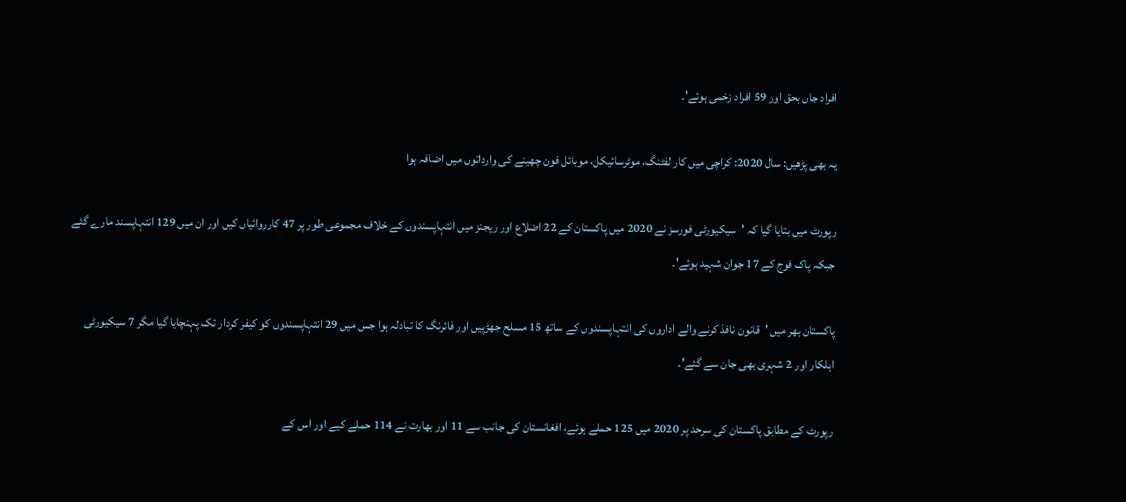افراد جاں بحق اور 59 افراد زخمی ہوئے'۔

یہ بھی پڑھیں: سال 2020: کراچی میں کار لفٹنگ، موٹرسائیکل، موبائل فون چھینے کی وارداتوں میں اضافہ ہوا

رپورٹ میں بتایا گیا کہ 'سیکیورٹی فورسز نے 2020 میں پاکستان کے 22 اضلاع اور ریجنز میں انتہاپسندوں کے خلاف مجموعی طور پر 47 کارروائیاں کیں اور ان میں 129 انتہاپسند مارے گئے جبکہ پاک فوج کے 17 جوان شہید ہوئے'۔

پاکستان بھر میں 'قانون نافذ کرنے والے اداروں کی انتہاپسندوں کے ساتھ 15 مسلح جھڑپیں اور فائرنگ کا تبادلہ ہوا جس میں 29 انتہاپسندوں کو کیفر کردار تک پہنچایا گیا مگر 7 سیکیورٹی اہلکار اور 2 شہری بھی جان سے گئے'۔

رپورٹ کے مطابق پاکستان کی سرحد پر 2020 میں 125 حملے ہوئے، افغانستان کی جانب سے 11 اور بھارت نے 114 حملے کیے اور اس کے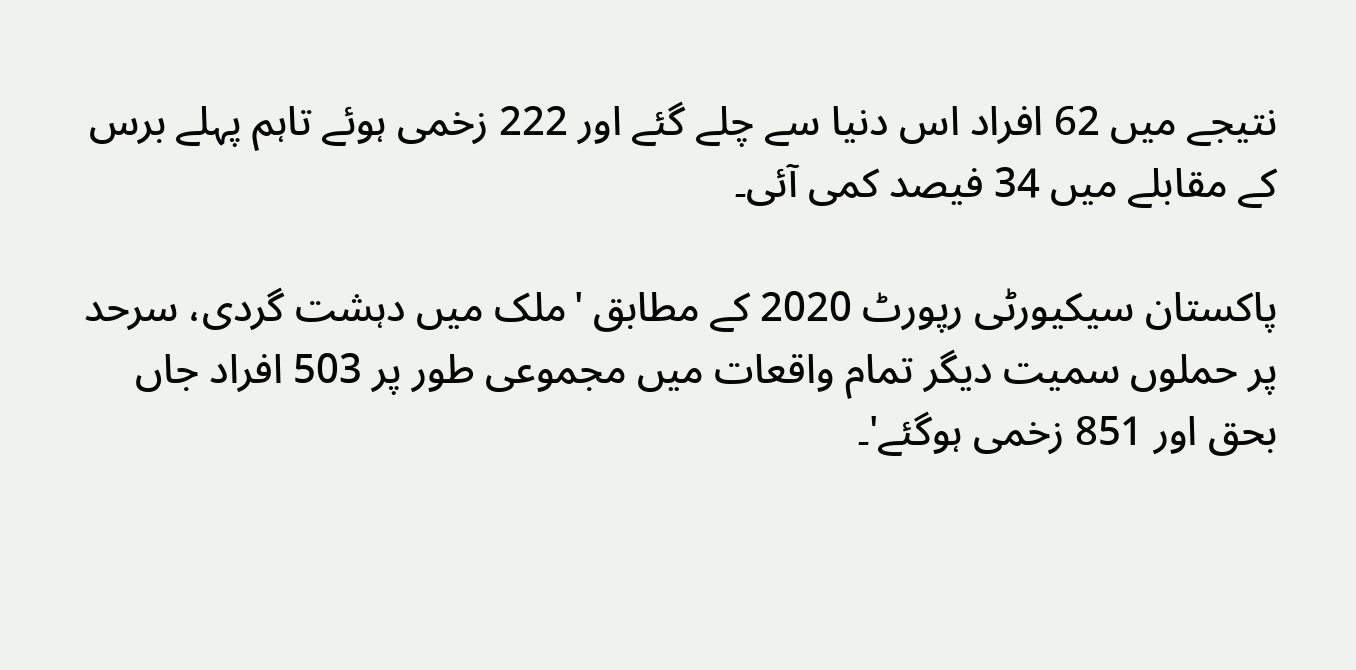نتیجے میں 62 افراد اس دنیا سے چلے گئے اور 222 زخمی ہوئے تاہم پہلے برس کے مقابلے میں 34 فیصد کمی آئی۔

پاکستان سیکیورٹی رپورٹ 2020 کے مطابق 'ملک میں دہشت گردی، سرحد پر حملوں سمیت دیگر تمام واقعات میں مجموعی طور پر 503 افراد جاں بحق اور 851 زخمی ہوگئے'۔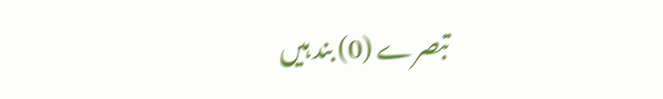تبصرے (0) بند ہیں